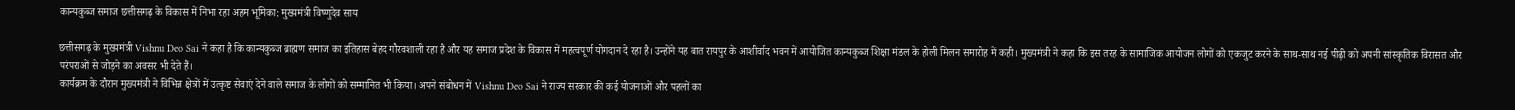कान्यकुब्ज समाज छत्तीसगढ़ के विकास में निभा रहा अहम भूमिका: मुख्यमंत्री विष्णुदेव साय

छत्तीसगढ़ के मुख्यमंत्री Vishnu Deo Sai ने कहा है कि कान्यकुब्ज ब्राह्मण समाज का इतिहास बेहद गौरवशाली रहा है और यह समाज प्रदेश के विकास में महत्वपूर्ण योगदान दे रहा है। उन्होंने यह बात रायपुर के आशीर्वाद भवन में आयोजित कान्यकुब्ज शिक्षा मंडल के होली मिलन समारोह में कही। मुख्यमंत्री ने कहा कि इस तरह के सामाजिक आयोजन लोगों को एकजुट करने के साथ-साथ नई पीढ़ी को अपनी सांस्कृतिक विरासत और परंपराओं से जोड़ने का अवसर भी देते हैं।
कार्यक्रम के दौरान मुख्यमंत्री ने विभिन्न क्षेत्रों में उत्कृष्ट सेवाएं देने वाले समाज के लोगों को सम्मानित भी किया। अपने संबोधन में Vishnu Deo Sai ने राज्य सरकार की कई योजनाओं और पहलों का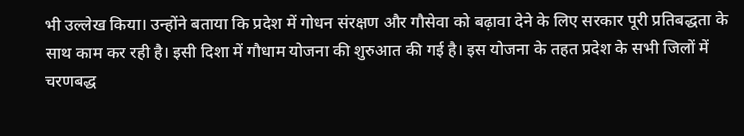भी उल्लेख किया। उन्होंने बताया कि प्रदेश में गोधन संरक्षण और गौसेवा को बढ़ावा देने के लिए सरकार पूरी प्रतिबद्धता के साथ काम कर रही है। इसी दिशा में गौधाम योजना की शुरुआत की गई है। इस योजना के तहत प्रदेश के सभी जिलों में चरणबद्ध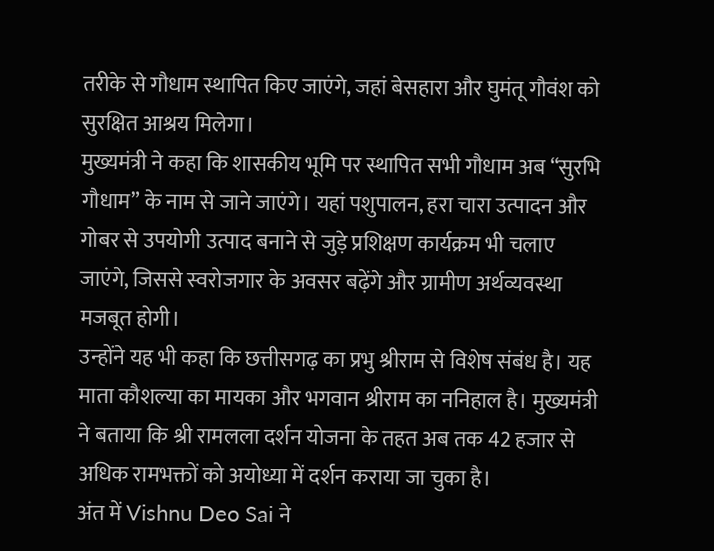तरीके से गौधाम स्थापित किए जाएंगे, जहां बेसहारा और घुमंतू गौवंश को सुरक्षित आश्रय मिलेगा।
मुख्यमंत्री ने कहा कि शासकीय भूमि पर स्थापित सभी गौधाम अब “सुरभि गौधाम” के नाम से जाने जाएंगे। यहां पशुपालन, हरा चारा उत्पादन और गोबर से उपयोगी उत्पाद बनाने से जुड़े प्रशिक्षण कार्यक्रम भी चलाए जाएंगे, जिससे स्वरोजगार के अवसर बढ़ेंगे और ग्रामीण अर्थव्यवस्था मजबूत होगी।
उन्होंने यह भी कहा कि छत्तीसगढ़ का प्रभु श्रीराम से विशेष संबंध है। यह माता कौशल्या का मायका और भगवान श्रीराम का ननिहाल है। मुख्यमंत्री ने बताया कि श्री रामलला दर्शन योजना के तहत अब तक 42 हजार से अधिक रामभक्तों को अयोध्या में दर्शन कराया जा चुका है।
अंत में Vishnu Deo Sai ने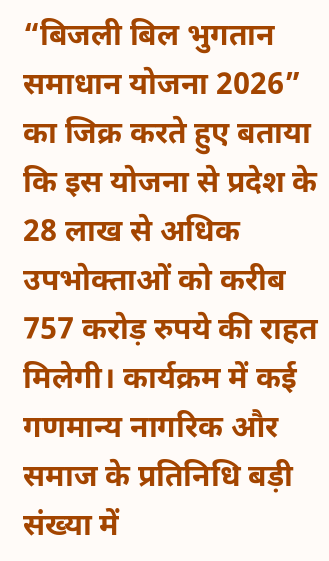“बिजली बिल भुगतान समाधान योजना 2026” का जिक्र करते हुए बताया कि इस योजना से प्रदेश के 28 लाख से अधिक उपभोक्ताओं को करीब 757 करोड़ रुपये की राहत मिलेगी। कार्यक्रम में कई गणमान्य नागरिक और समाज के प्रतिनिधि बड़ी संख्या में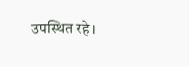उपस्थित रहे।